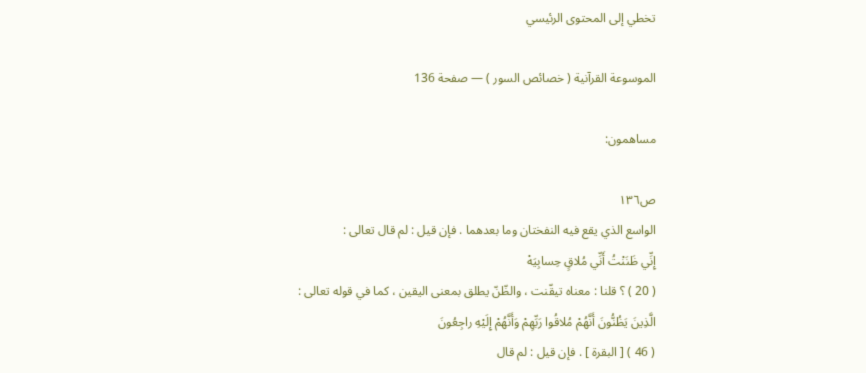تخطي إلى المحتوى الرئيسي

الموسوعة القرآنية ( خصائص السور ) — صفحة 136

مساهمون:

ص١٣٦
الواسع الذي يقع فيه النفختان وما بعدهما . فإن قيل : لم قال تعالى :
إِنِّي ظَنَنْتُ أَنِّي مُلاقٍ حِسابِيَهْ
( 20 ) ؟ قلنا : معناه تيقّنت ، والظّنّ يطلق بمعنى اليقين ، كما في قوله تعالى :
الَّذِينَ يَظُنُّونَ أَنَّهُمْ مُلاقُوا رَبِّهِمْ وَأَنَّهُمْ إِلَيْهِ راجِعُونَ
( 46 ) [ البقرة ] . فإن قيل : لم قال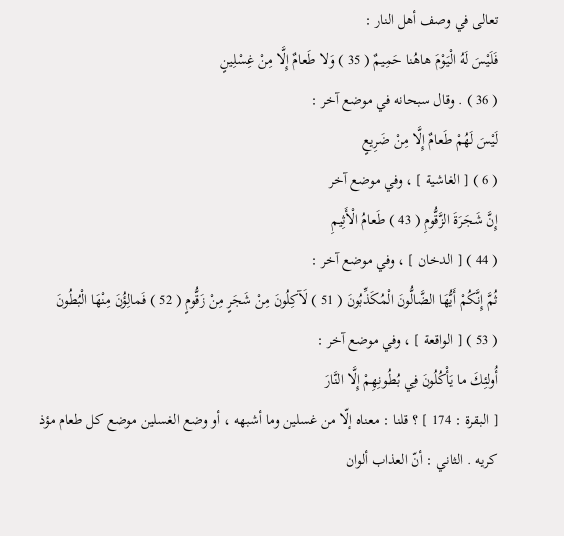تعالى في وصف أهل النار :
فَلَيْسَ لَهُ الْيَوْمَ هاهُنا حَمِيمٌ ( 35 ) وَلا طَعامٌ إِلَّا مِنْ غِسْلِينٍ
( 36 ) . وقال سبحانه في موضع آخر :
لَيْسَ لَهُمْ طَعامٌ إِلَّا مِنْ ضَرِيعٍ
( 6 ) [ الغاشية ] ، وفي موضع آخر
إِنَّ شَجَرَةَ الزَّقُّومِ ( 43 ) طَعامُ الْأَثِيمِ
( 44 ) [ الدخان ] ، وفي موضع آخر :
ثُمَّ إِنَّكُمْ أَيُّهَا الضَّالُّونَ الْمُكَذِّبُونَ ( 51 ) لَآكِلُونَ مِنْ شَجَرٍ مِنْ زَقُّومٍ ( 52 ) فَمالِؤُنَ مِنْهَا الْبُطُونَ
( 53 ) [ الواقعة ] ، وفي موضع آخر :
أُولئِكَ ما يَأْكُلُونَ فِي بُطُونِهِمْ إِلَّا النَّارَ
[ البقرة : 174 ] ؟ قلنا : معناه إلّا من غسلين وما أشبهه ، أو وضع الغسلين موضع كل طعام مؤذ كريه . الثاني : أنّ العذاب ألوان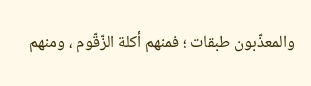والمعذّبون طبقات ؛ فمنهم أكلة الزّقّوم ، ومنهم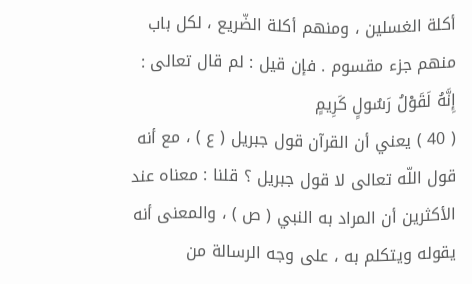أكلة الغسلين ، ومنهم أكلة الضّريع ، لكل باب منهم جزء مقسوم . فإن قيل : لم قال تعالى :
إِنَّهُ لَقَوْلُ رَسُولٍ كَرِيمٍ
( 40 ) يعني أن القرآن قول جبريل ( ع ) ، مع أنه قول اللّه تعالى لا قول جبريل ؟ قلنا : معناه عند الأكثرين أن المراد به النبي ( ص ) ، والمعنى أنه يقوله ويتكلم به ، على وجه الرسالة من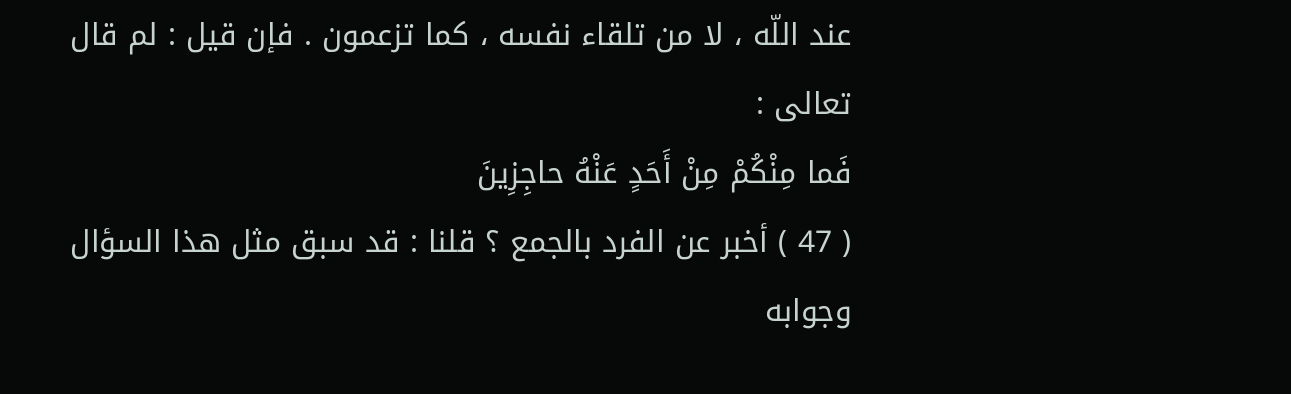عند اللّه ، لا من تلقاء نفسه ، كما تزعمون . فإن قيل : لم قال تعالى :
فَما مِنْكُمْ مِنْ أَحَدٍ عَنْهُ حاجِزِينَ
( 47 ) أخبر عن الفرد بالجمع ؟ قلنا : قد سبق مثل هذا السؤال وجوابه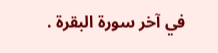في آخر سورة البقرة .